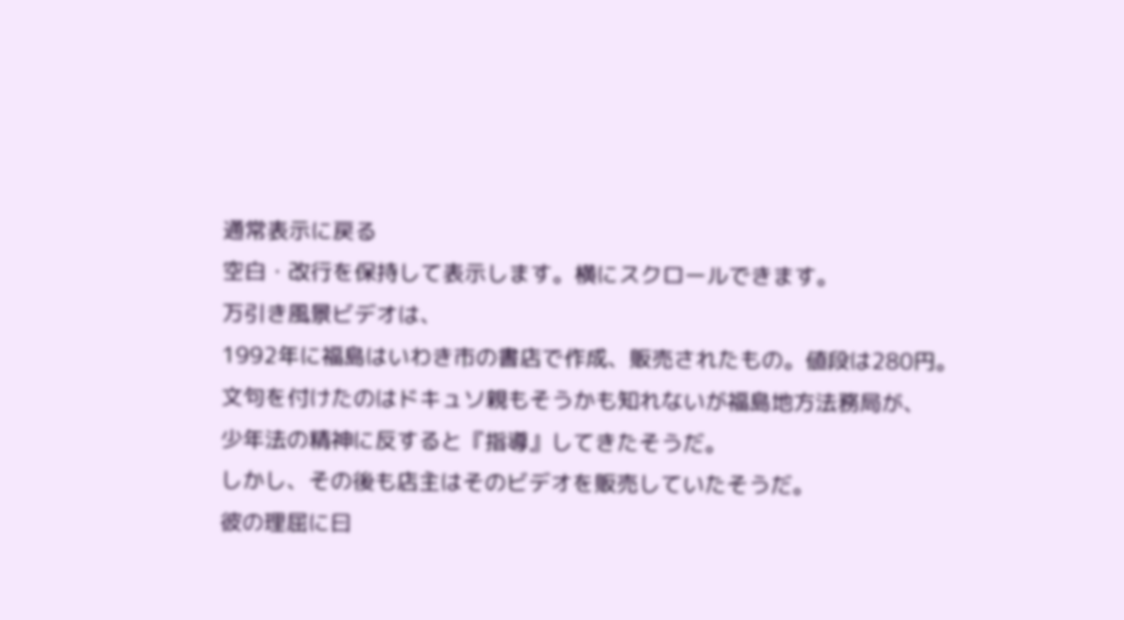通常表示に戻る
空白・改行を保持して表示します。横にスクロールできます。
万引き風景ビデオは、
1992年に福島はいわき市の書店で作成、販売されたもの。値段は280円。
文句を付けたのはドキュソ親もそうかも知れないが福島地方法務局が、
少年法の精神に反すると『指導』してきたそうだ。
しかし、その後も店主はそのビデオを販売していたそうだ。
彼の理屈に曰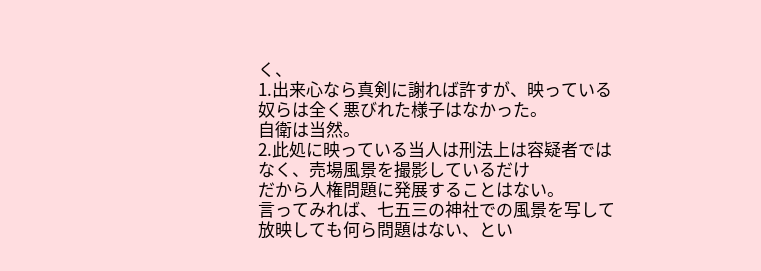く、
1.出来心なら真剣に謝れば許すが、映っている奴らは全く悪びれた様子はなかった。
自衛は当然。
2.此処に映っている当人は刑法上は容疑者ではなく、売場風景を撮影しているだけ
だから人権問題に発展することはない。
言ってみれば、七五三の神社での風景を写して放映しても何ら問題はない、とい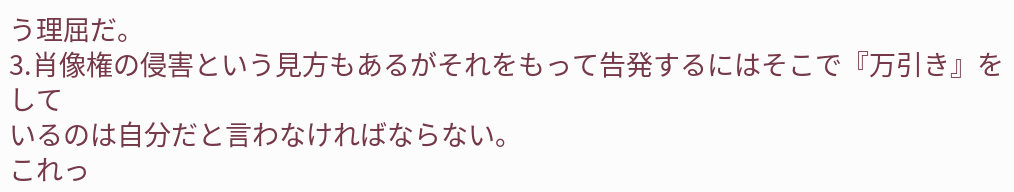う理屈だ。
3.肖像権の侵害という見方もあるがそれをもって告発するにはそこで『万引き』をして
いるのは自分だと言わなければならない。
これっ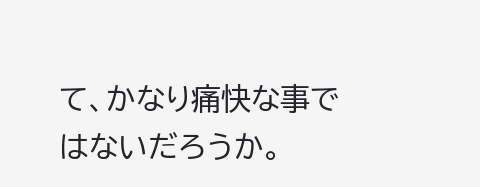て、かなり痛快な事ではないだろうか。